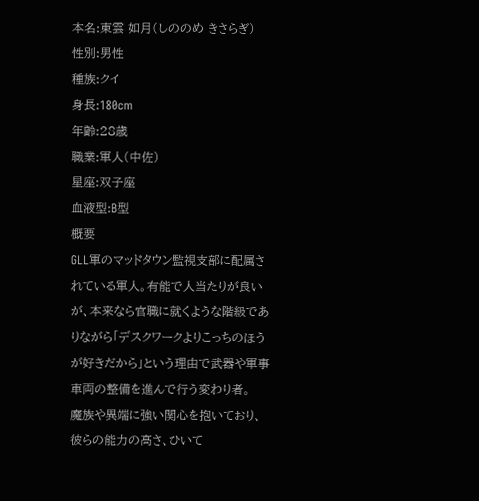本名:東雲 如月(しののめ きさらぎ)
性別:男性
種族:クイ
身長:180cm
年齢:28歳
職業:軍人(中佐)
星座:双子座
血液型:B型
概要
GLL軍のマッドタウン監視支部に配属されている軍人。有能で人当たりが良いが、本来なら官職に就くような階級でありながら「デスクワークよりこっちのほうが好きだから」という理由で武器や軍事車両の整備を進んで行う変わり者。
魔族や異端に強い関心を抱いており、彼らの能力の高さ、ひいて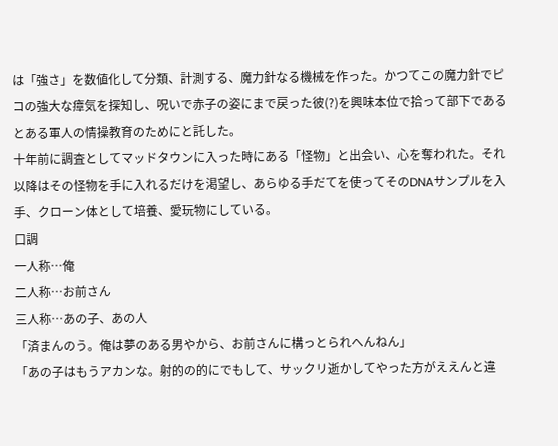は「強さ」を数値化して分類、計測する、魔力針なる機械を作った。かつてこの魔力針でピコの強大な瘴気を探知し、呪いで赤子の姿にまで戻った彼(?)を興味本位で拾って部下であるとある軍人の情操教育のためにと託した。
十年前に調査としてマッドタウンに入った時にある「怪物」と出会い、心を奪われた。それ以降はその怪物を手に入れるだけを渇望し、あらゆる手だてを使ってそのDNAサンプルを入手、クローン体として培養、愛玩物にしている。
口調
一人称…俺
二人称…お前さん
三人称…あの子、あの人
「済まんのう。俺は夢のある男やから、お前さんに構っとられへんねん」
「あの子はもうアカンな。射的の的にでもして、サックリ逝かしてやった方がええんと違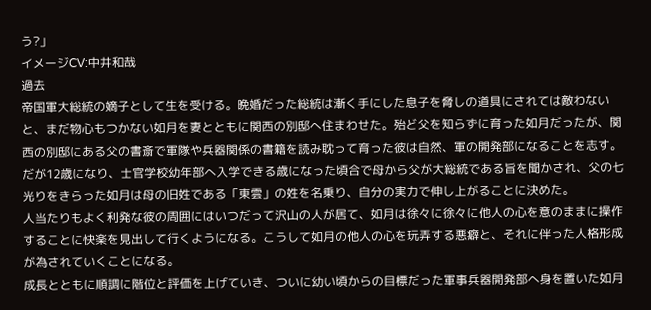う?」
イメージCV:中井和哉
過去
帝国軍大総統の嫡子として生を受ける。晩婚だった総統は漸く手にした息子を脅しの道具にされては敵わないと、まだ物心もつかない如月を妻とともに関西の別邸へ住まわせた。殆ど父を知らずに育った如月だったが、関西の別邸にある父の書斎で軍隊や兵器関係の書籍を読み耽って育った彼は自然、軍の開発部になることを志す。だが12歳になり、士官学校幼年部へ入学できる歳になった頃合で母から父が大総統である旨を聞かされ、父の七光りをきらった如月は母の旧姓である「東雲」の姓を名乗り、自分の実力で伸し上がることに決めた。
人当たりもよく利発な彼の周囲にはいつだって沢山の人が居て、如月は徐々に徐々に他人の心を意のままに操作することに快楽を見出して行くようになる。こうして如月の他人の心を玩弄する悪癖と、それに伴った人格形成が為されていくことになる。
成長とともに順調に階位と評価を上げていき、ついに幼い頃からの目標だった軍事兵器開発部へ身を置いた如月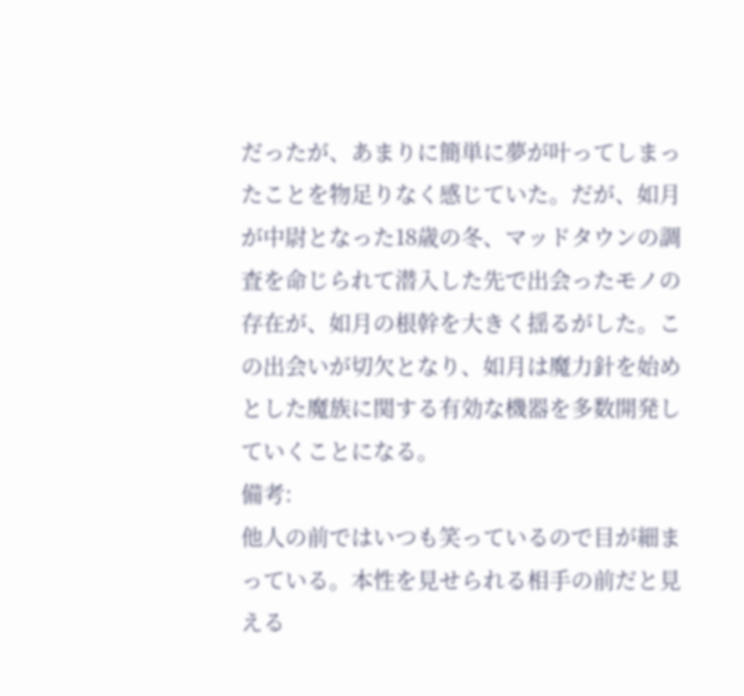だったが、あまりに簡単に夢が叶ってしまったことを物足りなく感じていた。だが、如月が中尉となった18歳の冬、マッドタウンの調査を命じられて潜入した先で出会ったモノの存在が、如月の根幹を大きく揺るがした。この出会いが切欠となり、如月は魔力針を始めとした魔族に関する有効な機器を多数開発していくことになる。
備考:
他人の前ではいつも笑っているので目が細まっている。本性を見せられる相手の前だと見える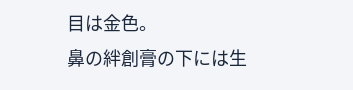目は金色。
鼻の絆創膏の下には生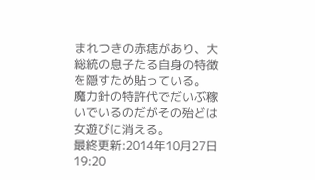まれつきの赤痣があり、大総統の息子たる自身の特徴を隠すため貼っている。
魔力針の特許代でだいぶ稼いでいるのだがその殆どは女遊びに消える。
最終更新:2014年10月27日 19:20